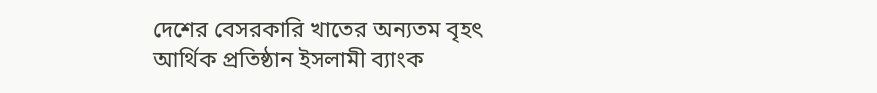দেশের বেসরকারি খাতের অন্যতম বৃহৎ আর্থিক প্রতিষ্ঠান ইসলামী ব্যাংক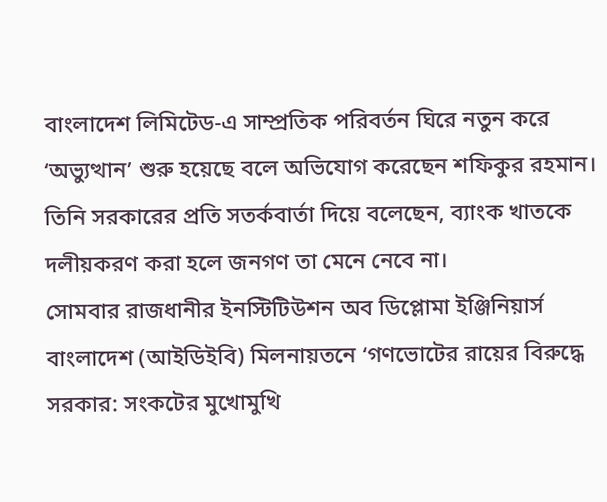বাংলাদেশ লিমিটেড-এ সাম্প্রতিক পরিবর্তন ঘিরে নতুন করে ‘অভ্যুত্থান’ শুরু হয়েছে বলে অভিযোগ করেছেন শফিকুর রহমান। তিনি সরকারের প্রতি সতর্কবার্তা দিয়ে বলেছেন, ব্যাংক খাতকে দলীয়করণ করা হলে জনগণ তা মেনে নেবে না।
সোমবার রাজধানীর ইনস্টিটিউশন অব ডিপ্লোমা ইঞ্জিনিয়ার্স বাংলাদেশ (আইডিইবি) মিলনায়তনে ‘গণভোটের রায়ের বিরুদ্ধে সরকার: সংকটের মুখোমুখি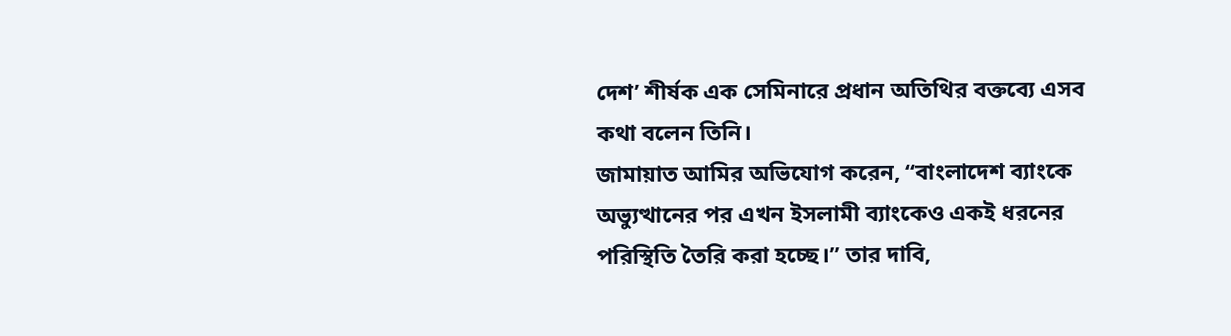দেশ’ শীর্ষক এক সেমিনারে প্রধান অতিথির বক্তব্যে এসব কথা বলেন তিনি।
জামায়াত আমির অভিযোগ করেন, “বাংলাদেশ ব্যাংকে অভ্যুত্থানের পর এখন ইসলামী ব্যাংকেও একই ধরনের পরিস্থিতি তৈরি করা হচ্ছে।” তার দাবি,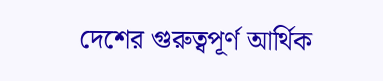দেশের গুরুত্বপূর্ণ আর্থিক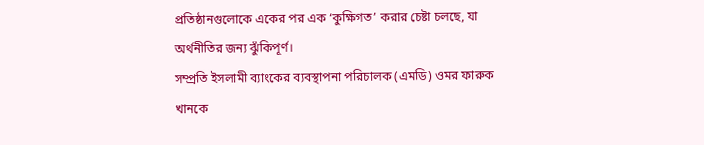প্রতিষ্ঠানগুলোকে একের পর এক ‘কুক্ষিগত’ করার চেষ্টা চলছে, যা অর্থনীতির জন্য ঝুঁকিপূর্ণ।
সম্প্রতি ইসলামী ব্যাংকের ব্যবস্থাপনা পরিচালক (এমডি) ওমর ফারুক খানকে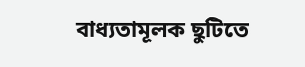বাধ্যতামূলক ছুটিতে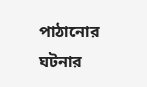পাঠানোর ঘটনার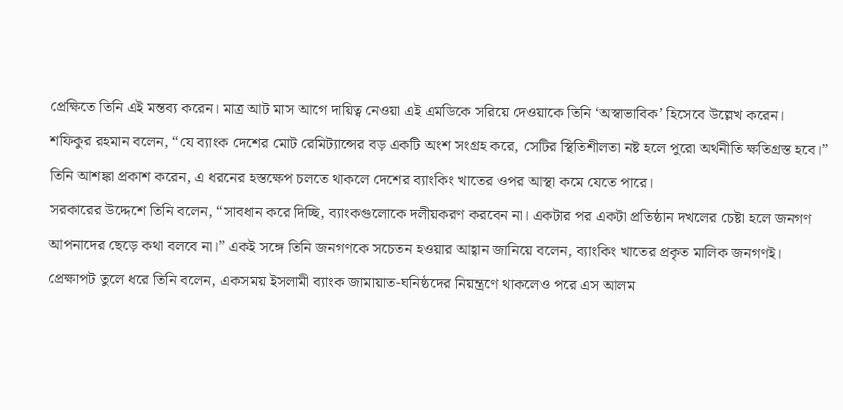প্রেক্ষিতে তিনি এই মন্তব্য করেন। মাত্র আট মাস আগে দায়িত্ব নেওয়া এই এমডিকে সরিয়ে দেওয়াকে তিনি ‘অস্বাভাবিক’ হিসেবে উল্লেখ করেন।
শফিকুর রহমান বলেন, “যে ব্যাংক দেশের মোট রেমিট্যান্সের বড় একটি অংশ সংগ্রহ করে, সেটির স্থিতিশীলতা নষ্ট হলে পুরো অর্থনীতি ক্ষতিগ্রস্ত হবে।” তিনি আশঙ্কা প্রকাশ করেন, এ ধরনের হস্তক্ষেপ চলতে থাকলে দেশের ব্যাংকিং খাতের ওপর আস্থা কমে যেতে পারে।
সরকারের উদ্দেশে তিনি বলেন, “সাবধান করে দিচ্ছি, ব্যাংকগুলোকে দলীয়করণ করবেন না। একটার পর একটা প্রতিষ্ঠান দখলের চেষ্টা হলে জনগণ আপনাদের ছেড়ে কথা বলবে না।” একই সঙ্গে তিনি জনগণকে সচেতন হওয়ার আহ্বান জানিয়ে বলেন, ব্যাংকিং খাতের প্রকৃত মালিক জনগণই।
প্রেক্ষাপট তুলে ধরে তিনি বলেন, একসময় ইসলামী ব্যাংক জামায়াত-ঘনিষ্ঠদের নিয়ন্ত্রণে থাকলেও পরে এস আলম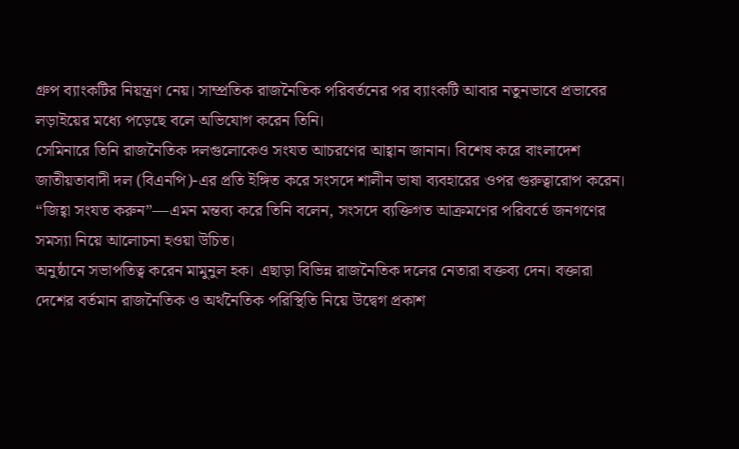গ্রুপ ব্যাংকটির নিয়ন্ত্রণ নেয়। সাম্প্রতিক রাজনৈতিক পরিবর্তনের পর ব্যাংকটি আবার নতুনভাবে প্রভাবের লড়াইয়ের মধ্যে পড়েছে বলে অভিযোগ করেন তিনি।
সেমিনারে তিনি রাজনৈতিক দলগুলোকেও সংযত আচরণের আহ্বান জানান। বিশেষ করে বাংলাদেশ জাতীয়তাবাদী দল (বিএনপি)-এর প্রতি ইঙ্গিত করে সংসদে শালীন ভাষা ব্যবহারের ওপর গুরুত্বারোপ করেন। “জিহ্বা সংযত করুন”—এমন মন্তব্য করে তিনি বলেন, সংসদে ব্যক্তিগত আক্রমণের পরিবর্তে জনগণের সমস্যা নিয়ে আলোচনা হওয়া উচিত।
অনুষ্ঠানে সভাপতিত্ব করেন মামুনুল হক। এছাড়া বিভিন্ন রাজনৈতিক দলের নেতারা বক্তব্য দেন। বক্তারা দেশের বর্তমান রাজনৈতিক ও অর্থনৈতিক পরিস্থিতি নিয়ে উদ্বেগ প্রকাশ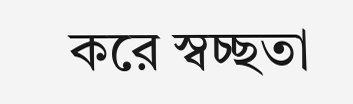করে স্বচ্ছতা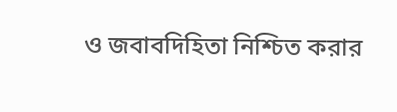ও জবাবদিহিতা নিশ্চিত করার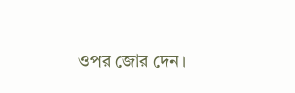ওপর জোর দেন।